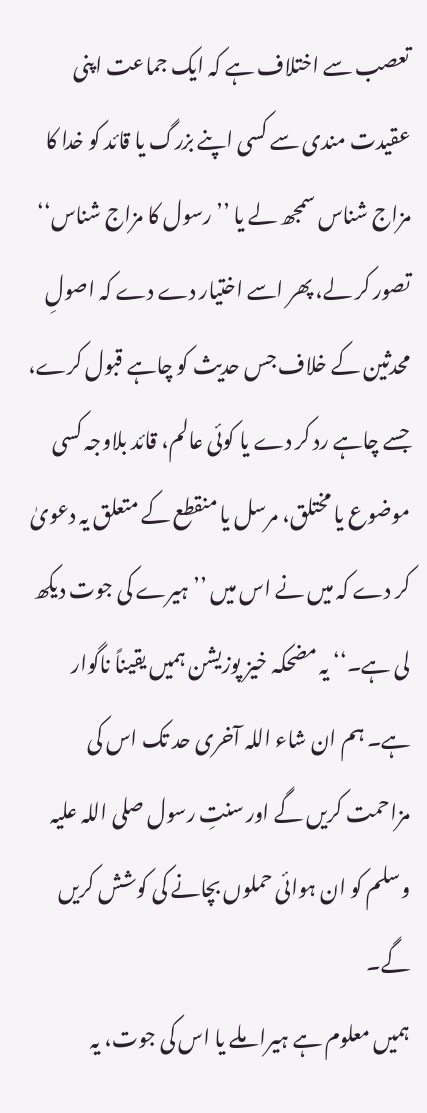تعصب سے اختلاف ہے کہ ایک جماعت اپنی عقیدت مندی سے کسی اپنے بزرگ یا قائد کو خدا کا مزاج شناس سمجھ لے یا ’’رسول کا مزاج شناس‘‘ تصور کر لے، پھر اسے اختیار دے دے کہ اصولِ محدثین کے خلاف جس حدیث کو چاہے قبول کرے، جسے چاہے رد کر دے یا کوئی عالم، قائد بلاوجہ کسی موضوع یا مختلق، مرسل یا منقطع کے متعلق یہ دعویٰ کر دے کہ میں نے اس میں ’’ہیرے کی جوت دیکھ لی ہے۔‘‘ یہ مضحکہ خیز پوزیشن ہمیں یقیناً ناگوار ہے۔ ہم ان شاء اللہ آخری حد تک اس کی مزاحمت کریں گے اور سنتِ رسول صلی اللہ علیہ وسلم کو ان ہوائی حملوں بچانے کی کوشش کریں گے۔
ہمیں معلوم ہے ہیرا ملے یا اس کی جوت، یہ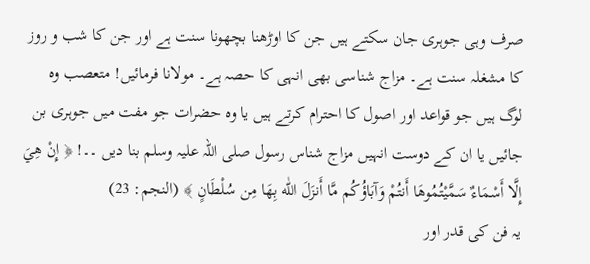صرف وہی جوہری جان سکتے ہیں جن کا اوڑھنا بچھونا سنت ہے اور جن کا شب و روز کا مشغلہ سنت ہے۔ مزاج شناسی بھی انہی کا حصہ ہے۔ مولانا فرمائیں! متعصب وہ لوگ ہیں جو قواعد اور اصول کا احترام کرتے ہیں یا وہ حضرات جو مفت میں جوہری بن جائیں یا ان کے دوست انہیں مزاج شناس رسول صلی اللہ علیہ وسلم بنا دیں ۔۔! ﴿ إِنْ هِيَ إِلَّا أَسْمَاءٌ سَمَّيْتُمُوهَا أَنتُمْ وَآبَاؤُكُم مَّا أَنزَلَ اللّٰه بِهَا مِن سُلْطَانٍ ﴾ (النجم: 23)
یہ فن کی قدر اور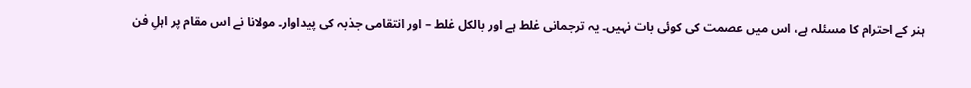ہنر کے احترام کا مسئلہ ہے، اس میں عصمت کی کوئی بات نہیں۔ یہ ترجمانی غلط ہے اور بالکل غلط – اور انتقامی جذبہ کی پیداوار۔ مولانا نے اس مقام پر اہلِ فن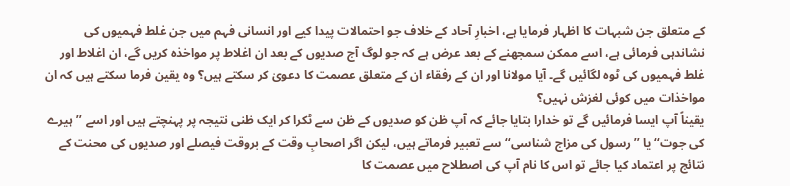کے متعلق جن شبہات کا اظہار فرمایا ہے، اخبارِ آحاد کے خلاف جو احتمالات پیدا کیے اور انسانی فہم میں جن غلط فہمیوں کی نشاندہی فرمائی ہے، اسے ممکن سمجھنے کے بعد عرض ہے کہ جو لوگ آج صدیوں کے بعد ان اغلاط پر مواخذہ کریں گے، ان اغلاط اور غلط فہمیوں کی ٹوہ لگائیں گے۔ آیا مولانا اور ان کے رفقاء ان کے متعلق عصمت کا دعویٰ کر سکتے ہیں؟ وہ یقین فرما سکتے ہیں کہ ان مواخذات میں کوئی لغزش نہیں؟
یقیناً آپ ایسا فرمائیں گے تو خدارا بتایا جائے کہ آپ ظن کو صدیوں کے ظن سے ٹکرا کر ایک ظنی نتیجہ پر پہنچتے ہیں اور اسے ’’ہیرے کی جوت‘‘ یا ’’رسول کی مزاج شناسی‘‘ سے تعبیر فرماتے ہیں، لیکن اگر اصحابِ وقت کے بروقت فیصلے اور صدیوں کی محنت کے نتائج پر اعتماد کیا جائے تو اس کا نام آپ کی اصطلاح میں عصمت کا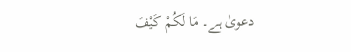دعویٰ ہے۔ مَا لَكُمْ كَيْفَ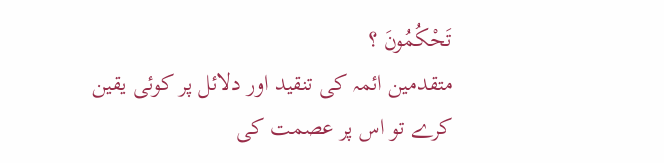تَحْكُمُونَ ؟
متقدمین ائمہ کی تنقید اور دلائل پر کوئی یقین کرے تو اس پر عصمت کی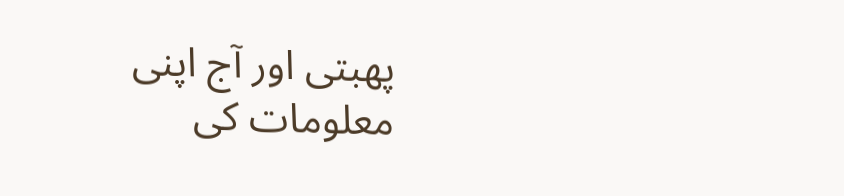پھبتی اور آج اپنی معلومات کی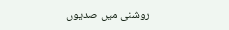روشنی میں صدیوں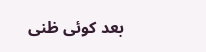بعد کوئی ظنی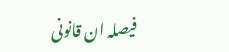فیصلہ ان قانونی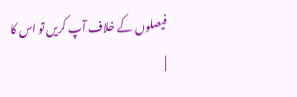فیصلوں کے خلاف آپ کریں تو اس کا
|